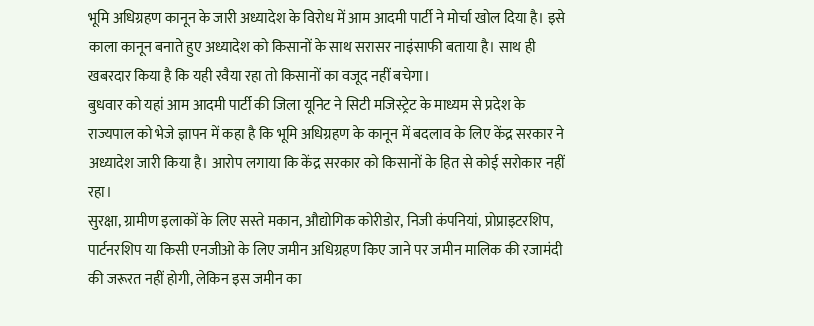भूमि अधिग्रहण कानून के जारी अध्यादेश के विरोध में आम आदमी पार्टी ने मोर्चा खोल दिया है। इसे काला कानून बनाते हुए अध्यादेश को किसानों के साथ सरासर नाइंसाफी बताया है। साथ ही खबरदार किया है कि यही रवैया रहा तो किसानों का वजूद नहीं बचेगा।
बुधवार को यहां आम आदमी पार्टी की जिला यूनिट ने सिटी मजिस्ट्रेट के माध्यम से प्रदेश के राज्यपाल को भेजे ज्ञापन में कहा है कि भूमि अधिग्रहण के कानून में बदलाव के लिए केंद्र सरकार ने अध्यादेश जारी किया है। आरोप लगाया कि केंद्र सरकार को किसानों के हित से कोई सरोकार नहीं रहा।
सुरक्षा, ग्रामीण इलाकों के लिए सस्ते मकान, औद्योगिक कोरीडोर, निजी कंपनियां, प्रोप्राइटरशिप, पार्टनरशिप या किसी एनजीओ के लिए जमीन अधिग्रहण किए जाने पर जमीन मालिक की रजामंदी की जरूरत नहीं होगी, लेकिन इस जमीन का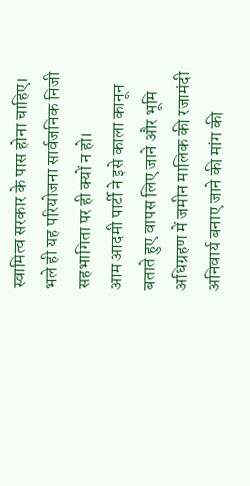स्वामित्व सरकार के पास होना चाहिए। भले ही यह परियोजना सार्वजनिक निजी सहभागिता पर ही क्यों न हो।
आम आदमी पार्टी ने इसे काला कानून बताते हुए वापस लिए जाने और भूमि अधिग्रहण में जमीन मालिक की रजामंदी अनिवार्य बनाए जाने की मांग की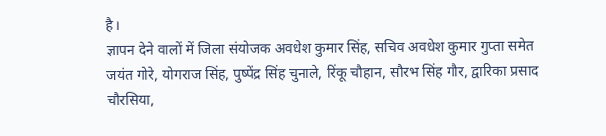है।
ज्ञापन देने वालों में जिला संयोजक अवधेश कुमार सिंह, सचिव अवधेश कुमार गुप्ता समेत जयंत गोरे, योगराज सिंह, पुष्पेंद्र सिंह चुनाले, रिंकू चौहान, सौरभ सिंह गौर, द्वारिका प्रसाद चौरसिया,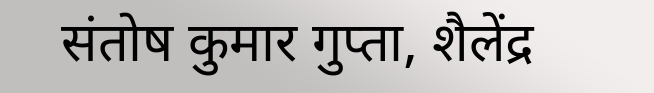संतोष कुमार गुप्ता, शैलेंद्र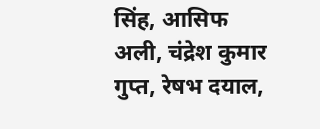सिंह, आसिफ अली, चंद्रेश कुमार गुप्त, रेषभ दयाल,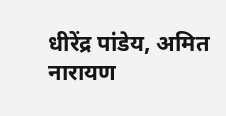धीरेंद्र पांडेय, अमित नारायण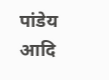पांडेय आदि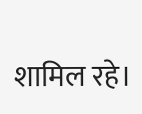शामिल रहे।